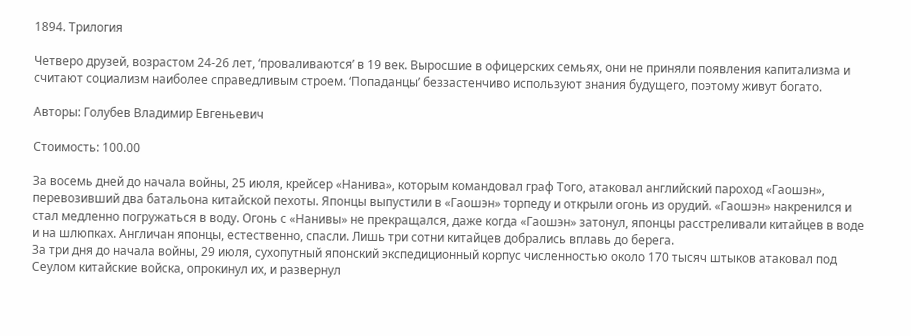1894. Трилогия

Четверо друзей, возрастом 24-26 лет, ‘проваливаются’ в 19 век. Выросшие в офицерских семьях, они не приняли появления капитализма и считают социализм наиболее справедливым строем. ‘Попаданцы’ беззастенчиво используют знания будущего, поэтому живут богато.

Авторы: Голубев Владимир Евгеньевич

Стоимость: 100.00

За восемь дней до начала войны, 25 июля, крейсер «Нанива», которым командовал граф Того, атаковал английский пароход «Гаошэн», перевозивший два батальона китайской пехоты. Японцы выпустили в «Гаошэн» торпеду и открыли огонь из орудий. «Гаошэн» накренился и стал медленно погружаться в воду. Огонь с «Нанивы» не прекращался, даже когда «Гаошэн» затонул, японцы расстреливали китайцев в воде и на шлюпках. Англичан японцы, естественно, спасли. Лишь три сотни китайцев добрались вплавь до берега.
За три дня до начала войны, 29 июля, сухопутный японский экспедиционный корпус численностью около 170 тысяч штыков атаковал под Сеулом китайские войска, опрокинул их, и развернул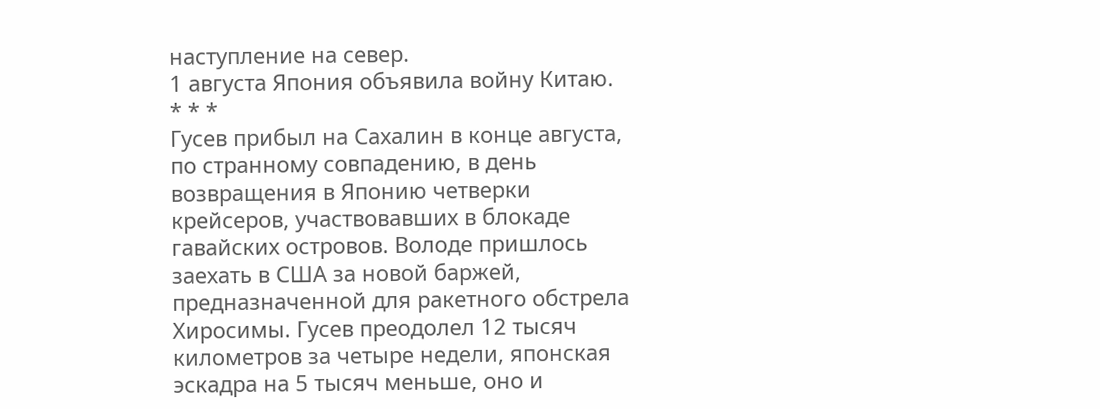наступление на север.
1 августа Япония объявила войну Китаю.
* * *
Гусев прибыл на Сахалин в конце августа, по странному совпадению, в день возвращения в Японию четверки крейсеров, участвовавших в блокаде гавайских островов. Володе пришлось заехать в США за новой баржей, предназначенной для ракетного обстрела Хиросимы. Гусев преодолел 12 тысяч километров за четыре недели, японская эскадра на 5 тысяч меньше, оно и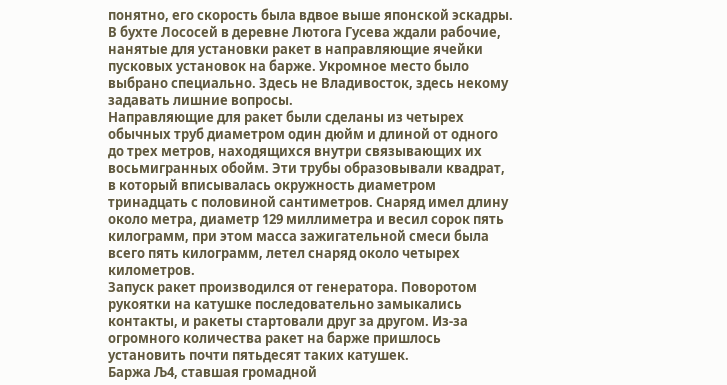понятно, его скорость была вдвое выше японской эскадры. В бухте Лососей в деревне Лютога Гусева ждали рабочие, нанятые для установки ракет в направляющие ячейки пусковых установок на барже. Укромное место было выбрано специально. Здесь не Владивосток, здесь некому задавать лишние вопросы.
Направляющие для ракет были сделаны из четырех обычных труб диаметром один дюйм и длиной от одного до трех метров, находящихся внутри связывающих их восьмигранных обойм. Эти трубы образовывали квадрат, в который вписывалась окружность диаметром тринадцать с половиной сантиметров. Снаряд имел длину около метра, диаметр 129 миллиметра и весил сорок пять килограмм, при этом масса зажигательной смеси была всего пять килограмм, летел снаряд около четырех километров.
Запуск ракет производился от генератора. Поворотом рукоятки на катушке последовательно замыкались контакты, и ракеты стартовали друг за другом. Из-за огромного количества ракет на барже пришлось установить почти пятьдесят таких катушек.
Баржа Љ4, ставшая громадной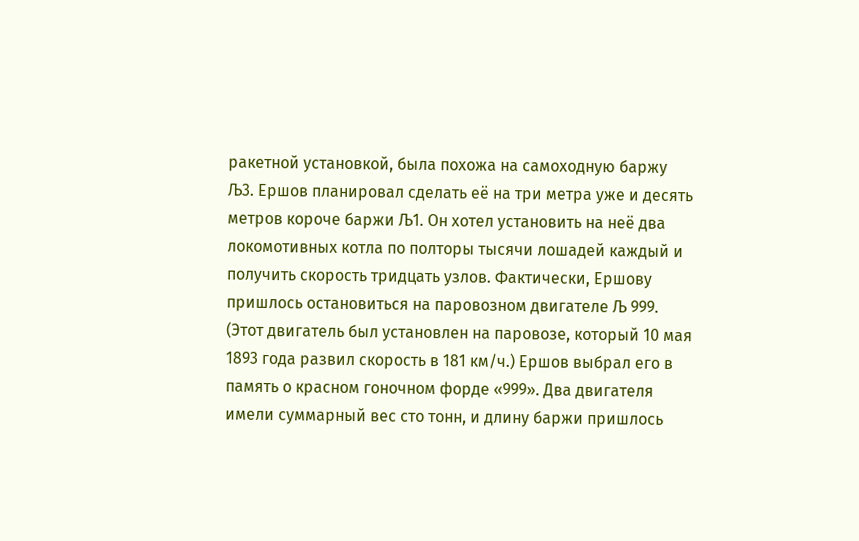ракетной установкой, была похожа на самоходную баржу Љ3. Ершов планировал сделать её на три метра уже и десять метров короче баржи Љ1. Он хотел установить на неё два локомотивных котла по полторы тысячи лошадей каждый и получить скорость тридцать узлов. Фактически, Ершову пришлось остановиться на паровозном двигателе Љ 999. (Этот двигатель был установлен на паровозе, который 10 мая 1893 года развил скорость в 181 км/ч.) Ершов выбрал его в память о красном гоночном форде «999». Два двигателя имели суммарный вес сто тонн, и длину баржи пришлось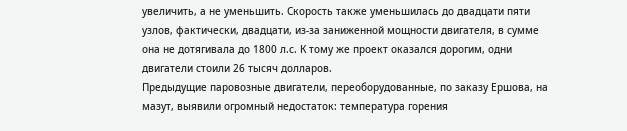увеличить, а не уменьшить. Скорость также уменьшилась до двадцати пяти узлов, фактически, двадцати, из-за заниженной мощности двигателя, в сумме она не дотягивала до 1800 л.с. К тому же проект оказался дорогим, одни двигатели стоили 26 тысяч долларов.
Предыдущие паровозные двигатели, переоборудованные, по заказу Ершова, на мазут, выявили огромный недостаток: температура горения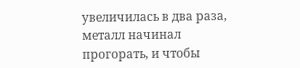увеличилась в два раза, металл начинал прогорать, и чтобы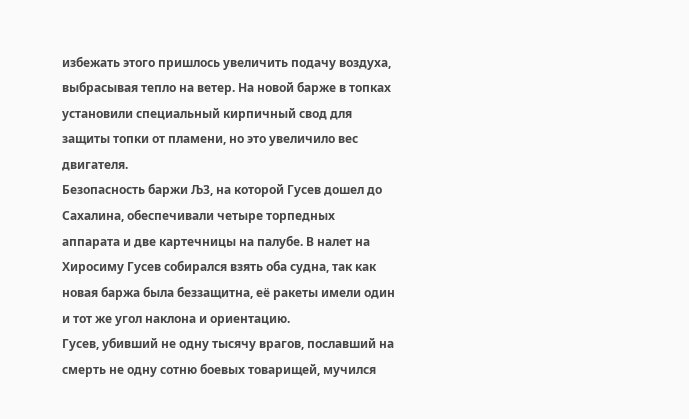избежать этого пришлось увеличить подачу воздуха, выбрасывая тепло на ветер. На новой барже в топках установили специальный кирпичный свод для защиты топки от пламени, но это увеличило вес двигателя.
Безопасность баржи Љ3, на которой Гусев дошел до Сахалина, обеспечивали четыре торпедных аппарата и две картечницы на палубе. В налет на Хиросиму Гусев собирался взять оба судна, так как новая баржа была беззащитна, её ракеты имели один и тот же угол наклона и ориентацию.
Гусев, убивший не одну тысячу врагов, пославший на смерть не одну сотню боевых товарищей, мучился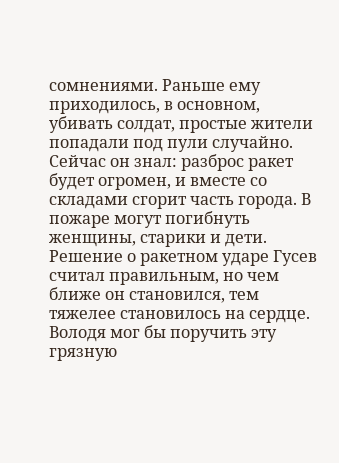сомнениями. Раньше ему приходилось, в основном, убивать солдат, простые жители попадали под пули случайно. Сейчас он знал: разброс ракет будет огромен, и вместе со складами сгорит часть города. В пожаре могут погибнуть женщины, старики и дети. Решение о ракетном ударе Гусев считал правильным, но чем ближе он становился, тем тяжелее становилось на сердце. Володя мог бы поручить эту грязную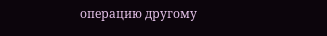операцию другому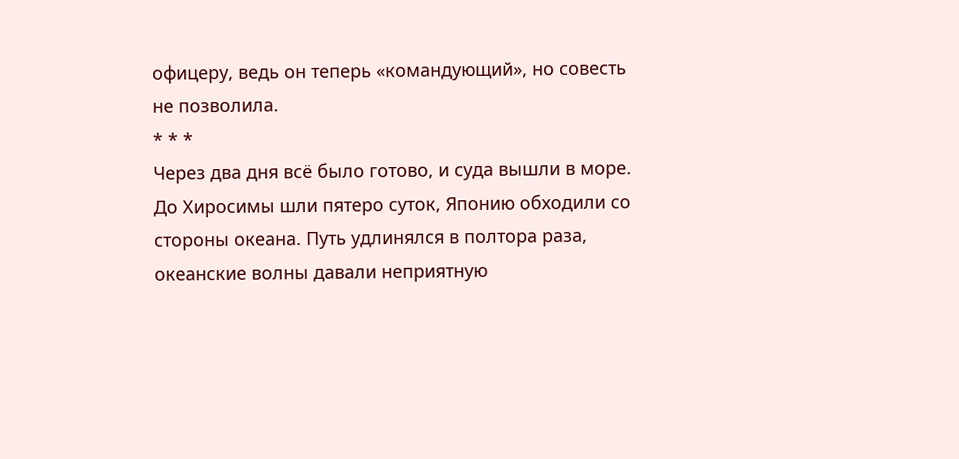офицеру, ведь он теперь «командующий», но совесть не позволила.
* * *
Через два дня всё было готово, и суда вышли в море. До Хиросимы шли пятеро суток, Японию обходили со стороны океана. Путь удлинялся в полтора раза, океанские волны давали неприятную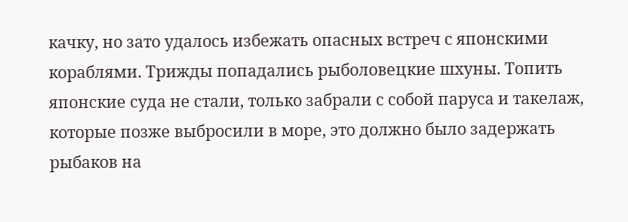качку, но зато удалось избежать опасных встреч с японскими кораблями. Трижды попадались рыболовецкие шхуны. Топить японские суда не стали, только забрали с собой паруса и такелаж, которые позже выбросили в море, это должно было задержать рыбаков на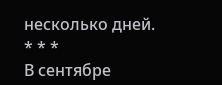несколько дней.
* * *
В сентябре